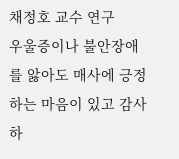채정호 교수 연구
우울증이나 불안장애를 앓아도 매사에 긍정하는 마음이 있고 감사하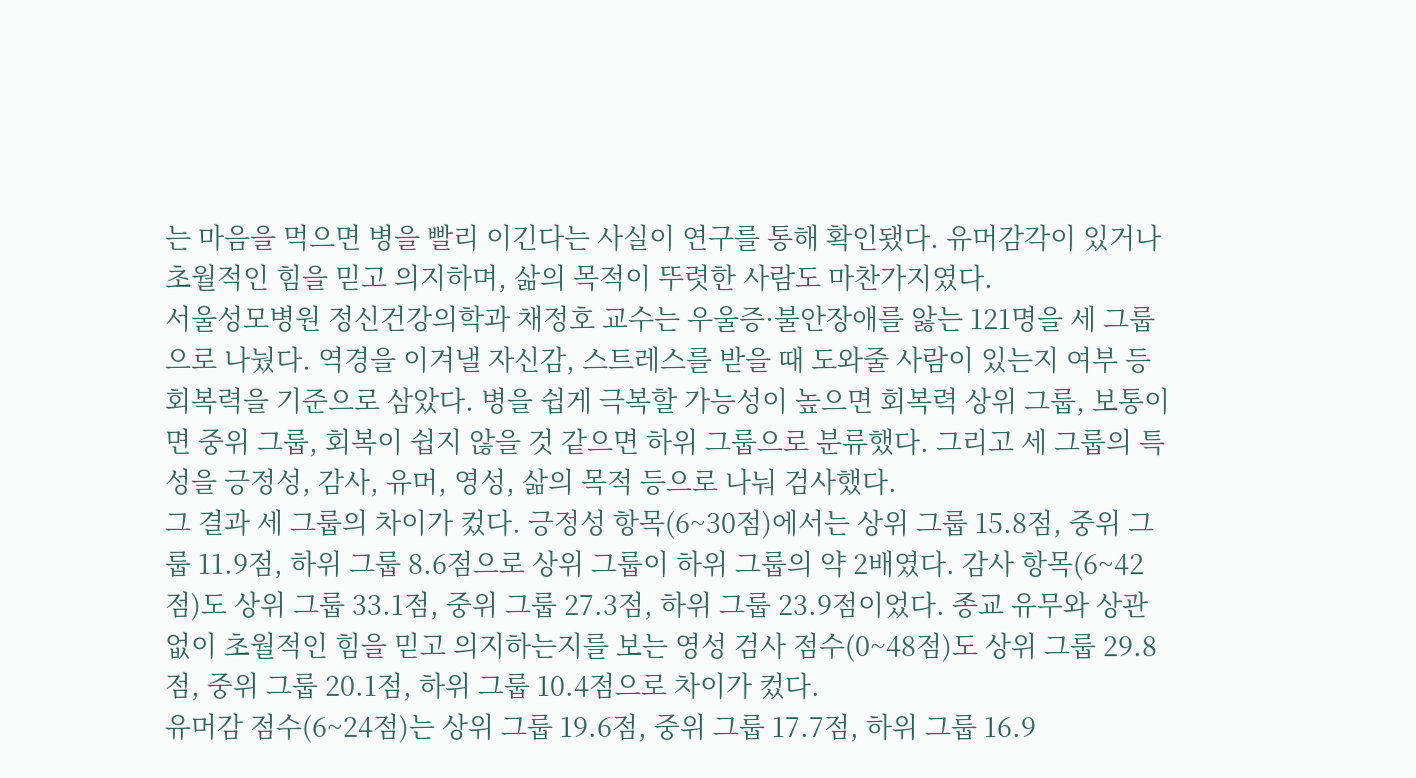는 마음을 먹으면 병을 빨리 이긴다는 사실이 연구를 통해 확인됐다. 유머감각이 있거나 초월적인 힘을 믿고 의지하며, 삶의 목적이 뚜렷한 사람도 마찬가지였다.
서울성모병원 정신건강의학과 채정호 교수는 우울증·불안장애를 앓는 121명을 세 그룹으로 나눴다. 역경을 이겨낼 자신감, 스트레스를 받을 때 도와줄 사람이 있는지 여부 등 회복력을 기준으로 삼았다. 병을 쉽게 극복할 가능성이 높으면 회복력 상위 그룹, 보통이면 중위 그룹, 회복이 쉽지 않을 것 같으면 하위 그룹으로 분류했다. 그리고 세 그룹의 특성을 긍정성, 감사, 유머, 영성, 삶의 목적 등으로 나눠 검사했다.
그 결과 세 그룹의 차이가 컸다. 긍정성 항목(6~30점)에서는 상위 그룹 15.8점, 중위 그룹 11.9점, 하위 그룹 8.6점으로 상위 그룹이 하위 그룹의 약 2배였다. 감사 항목(6~42점)도 상위 그룹 33.1점, 중위 그룹 27.3점, 하위 그룹 23.9점이었다. 종교 유무와 상관 없이 초월적인 힘을 믿고 의지하는지를 보는 영성 검사 점수(0~48점)도 상위 그룹 29.8점, 중위 그룹 20.1점, 하위 그룹 10.4점으로 차이가 컸다.
유머감 점수(6~24점)는 상위 그룹 19.6점, 중위 그룹 17.7점, 하위 그룹 16.9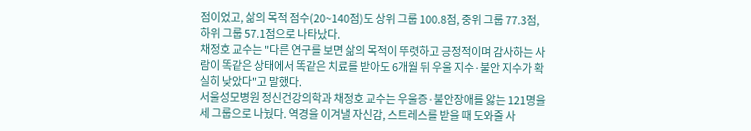점이었고, 삶의 목적 점수(20~140점)도 상위 그룹 100.8점, 중위 그룹 77.3점, 하위 그룹 57.1점으로 나타났다.
채정호 교수는 "다른 연구를 보면 삶의 목적이 뚜렷하고 긍정적이며 감사하는 사람이 똑같은 상태에서 똑같은 치료를 받아도 6개월 뒤 우울 지수·불안 지수가 확실히 낮았다"고 말했다.
서울성모병원 정신건강의학과 채정호 교수는 우울증·불안장애를 앓는 121명을 세 그룹으로 나눴다. 역경을 이겨낼 자신감, 스트레스를 받을 때 도와줄 사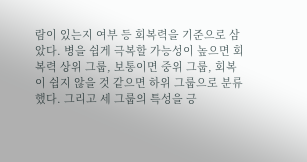람이 있는지 여부 등 회복력을 기준으로 삼았다. 병을 쉽게 극복할 가능성이 높으면 회복력 상위 그룹, 보통이면 중위 그룹, 회복이 쉽지 않을 것 같으면 하위 그룹으로 분류했다. 그리고 세 그룹의 특성을 긍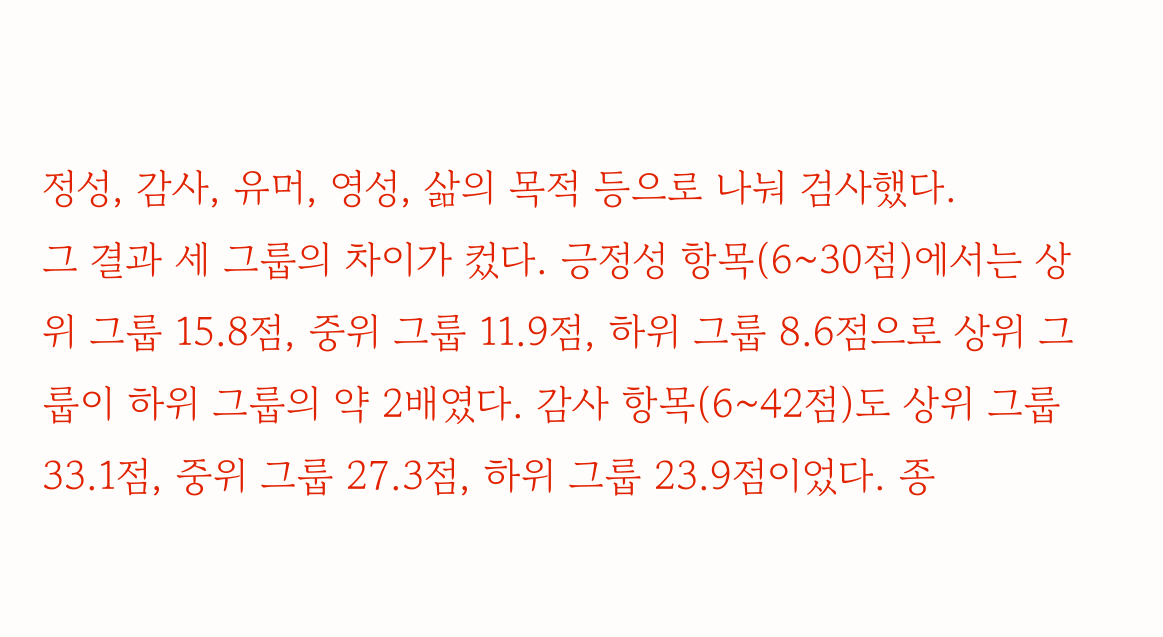정성, 감사, 유머, 영성, 삶의 목적 등으로 나눠 검사했다.
그 결과 세 그룹의 차이가 컸다. 긍정성 항목(6~30점)에서는 상위 그룹 15.8점, 중위 그룹 11.9점, 하위 그룹 8.6점으로 상위 그룹이 하위 그룹의 약 2배였다. 감사 항목(6~42점)도 상위 그룹 33.1점, 중위 그룹 27.3점, 하위 그룹 23.9점이었다. 종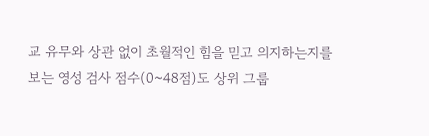교 유무와 상관 없이 초월적인 힘을 믿고 의지하는지를 보는 영성 검사 점수(0~48점)도 상위 그룹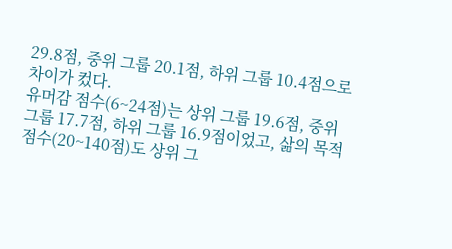29.8점, 중위 그룹 20.1점, 하위 그룹 10.4점으로 차이가 컸다.
유머감 점수(6~24점)는 상위 그룹 19.6점, 중위 그룹 17.7점, 하위 그룹 16.9점이었고, 삶의 목적 점수(20~140점)도 상위 그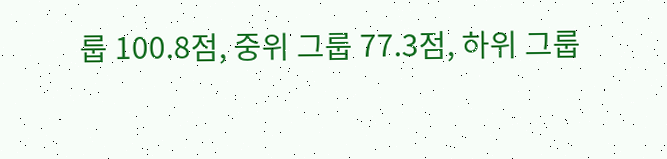룹 100.8점, 중위 그룹 77.3점, 하위 그룹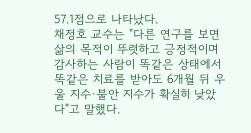57.1점으로 나타났다.
채정호 교수는 "다른 연구를 보면 삶의 목적이 뚜렷하고 긍정적이며 감사하는 사람이 똑같은 상태에서 똑같은 치료를 받아도 6개월 뒤 우울 지수·불안 지수가 확실히 낮았다"고 말했다.